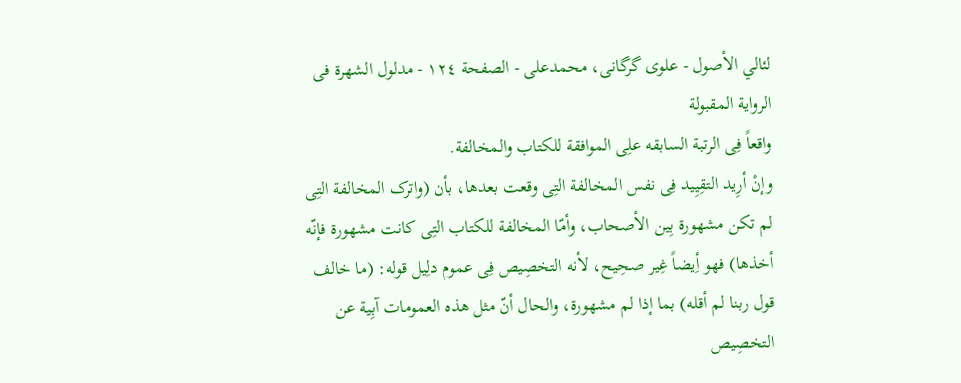لئالي الأصول - علوی گرگانی، محمدعلی - الصفحة ١٢٤ - مدلول الشهرة فی الروایة المقبولة
واقعاً فِی الرتبة السابقه علِی الموافقة للکتاب والمخالفة.
وإنْ أرِید التقِیِید فِی نفس المخالفة التِی وقعت بعدها، بأن (واترک المخالفة التِی لم تکن مشهورة بِین الأصحاب، وأمّا المخالفة للکتاب التِی کانت مشهورة فإنّه أخذها) فهو أِیضاً غِیر صحِیح، لأنه التخصِیص فِی عموم دلِیل قوله: (ما خالف قول ربنا لم أقله) بما إذا لم مشهورة، والحال أنّ مثل هذه العمومات آبِیة عن التخصِیص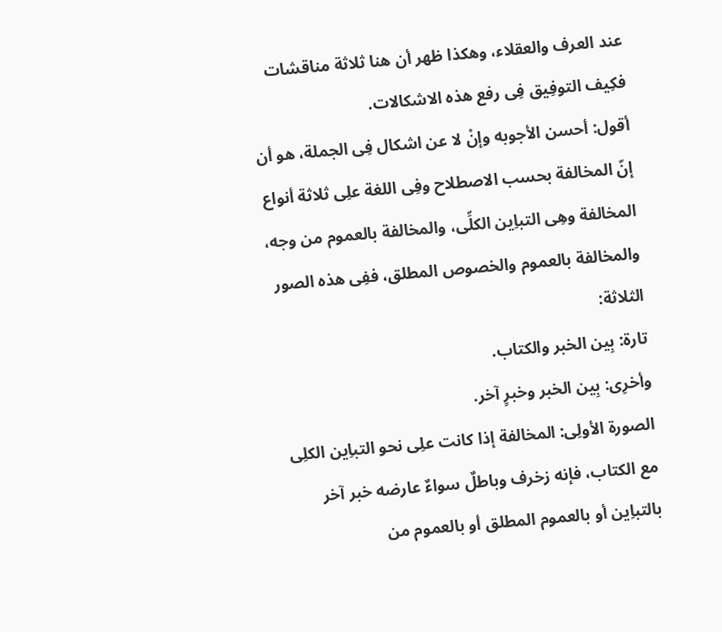عند العرف والعقلاء، وهکذا ظهر أن هنا ثلاثة مناقشات فکِیف التوفِیق فِی رفع هذه الاشکالات.
أقول: أحسن الأجوبه وإنْ لا عن اشکال فِی الجملة، هو أن
إنّ المخالفة بحسب الاصطلاح وفِی اللغة علِی ثلاثة أنواع المخالفة وهِی التباِین الکلِّی، والمخالفة بالعموم من وجه، والمخالفة بالعموم والخصوص المطلق، ففِی هذه الصور الثلاثة:
تارة: بِین الخبر والکتاب.
وأخرِی: بِین الخبر وخبرٍ آخر.
الصورة الأولِی: المخالفة إذا کانت علِی نحو التباِین الکلِی مع الکتاب، فإنه زخرف وباطلٌ سواءٌ عارضه خبر آخر بالتباِین أو بالعموم المطلق أو بالعموم من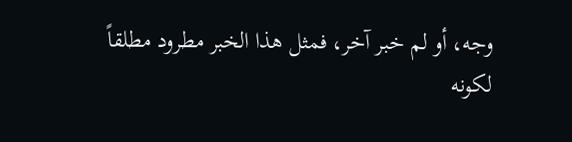وجه، أو لم خبر آخر، فمثل هذا الخبر مطرود مطلقاً لکونه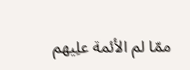ممّا لم الأئمة علِیهم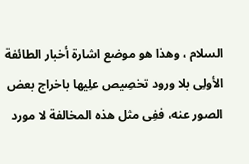السلام ، وهذا هو موضع اشارة أخبار الطائفة الأولِی بلا ورود تخصِیص علِیها باخراج بعض الصور عنه، ففِی مثل هذه المخالفة لا مورد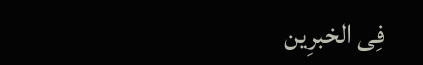فِی الخبرِین